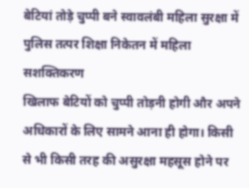बेटियां तोड़े चुप्पी बने स्वावलंबी महिला सुरक्षा में पुलिस तत्पर शिक्षा निकेतन में महिला सशक्तिकरण
खिलाफ बेटियों को चुप्पी तोड़नी होगी और अपने अधिकारों के लिए सामने आना ही होगा। किसी से भी किसी तरह की असुरक्षा महसूस होने पर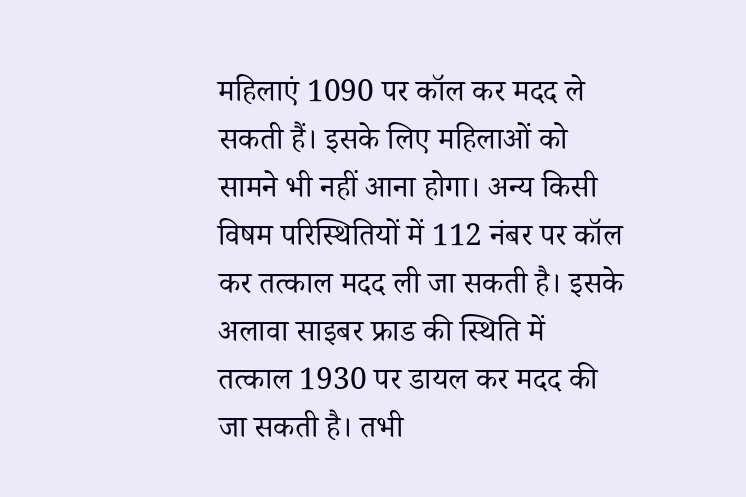महिलाएं 1090 पर कॉल कर मदद ले सकती हैं। इसके लिए महिलाओं को सामने भी नहीं आना होगा। अन्य किसी विषम परिस्थितियों में 112 नंबर पर कॉल कर तत्काल मदद ली जा सकती है। इसके अलावा साइबर फ्राड की स्थिति में तत्काल 1930 पर डायल कर मदद की जा सकती है। तभी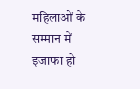महिलाओं के सम्मान में इजाफा हो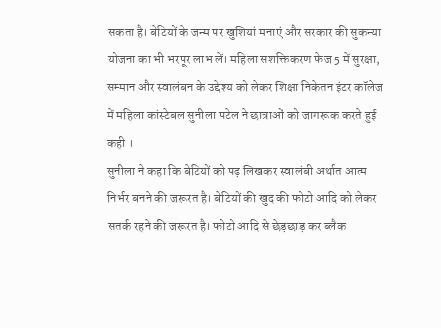सकता है। बेटियों के जन्म पर खुशियां मनाएं और सरकार की सुकन्या योजना का भी भरपूर लाभ लें। महिला सशक्तिकरण फेज 5 में सुरक्षा, सम्मान और स्वालंबन के उद्देश्य को लेकर शिक्षा निकेतन इंटर कॉलेज में महिला कांस्टेबल सुनीला पटेल ने छात्राओं को जागरूक करते हुई कही ।
सुनीला ने कहा कि बेटियों को पढ़ लिखकर स्वालंबी अर्थात आत्म निर्भर बनने की जरूरत है। बेटियों की खुद की फोटो आदि को लेकर सतर्क रहने की जरूरत है। फोटो आदि से छेड़छाड़ कर ब्लैक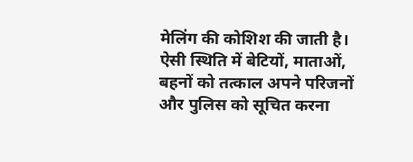मेलिंग की कोशिश की जाती है। ऐसी स्थिति में बेटियों, माताओं, बहनों को तत्काल अपने परिजनों और पुलिस को सूचित करना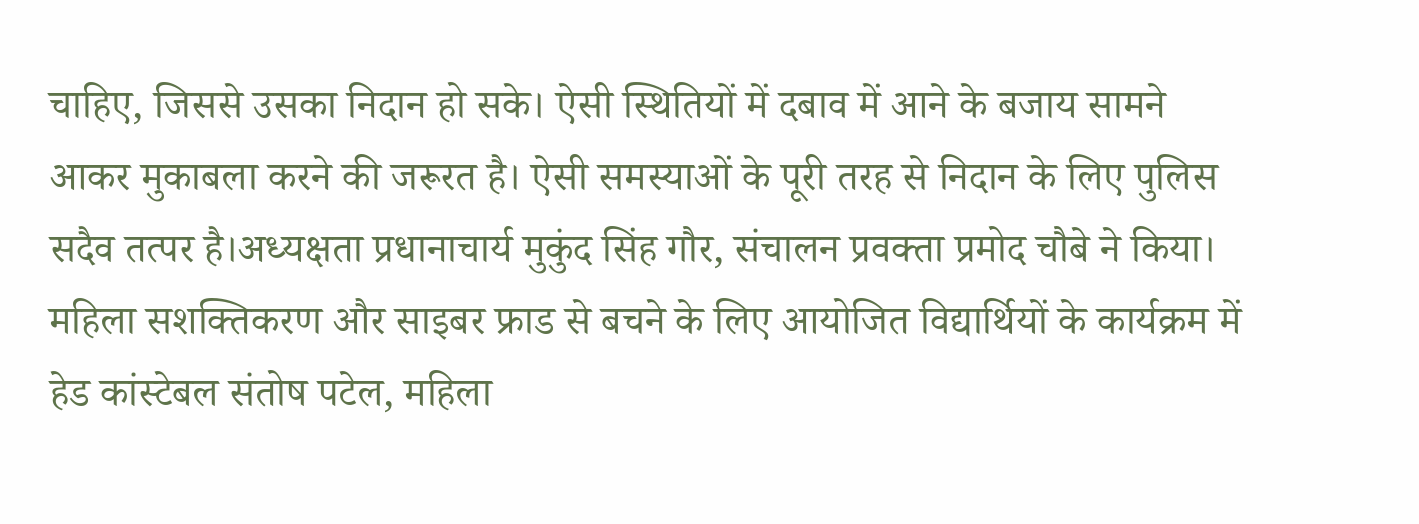चाहिए, जिससे उसका निदान हो सके। ऐसी स्थितियों में दबाव में आने के बजाय सामने आकर मुकाबला करने की जरूरत है। ऐसी समस्याओं के पूरी तरह से निदान के लिए पुलिस सदैव तत्पर है।अध्यक्षता प्रधानाचार्य मुकुंद सिंह गौर, संचालन प्रवक्ता प्रमोद चौबे ने किया। महिला सशक्तिकरण और साइबर फ्राड से बचने के लिए आयोजित विद्यार्थियों के कार्यक्रम में हेड कांस्टेबल संतोष पटेल, महिला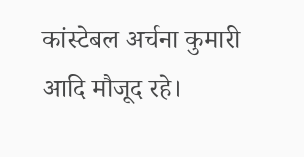कांस्टेबल अर्चना कुमारी आदि मौजूद रहे।